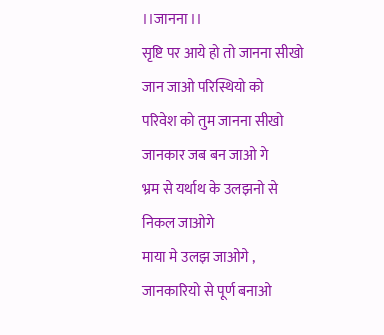।।जानना ।।
सृष्टि पर आये हो तो जानना सीखो
जान जाओ परिस्थियो को
परिवेश को तुम जानना सीखो
जानकार जब बन जाओ गे
भ्रम से यर्थाथ के उलझनो से
निकल जाओगे
माया मे उलझ जाओगे ,
जानकारियो से पूर्ण बनाओ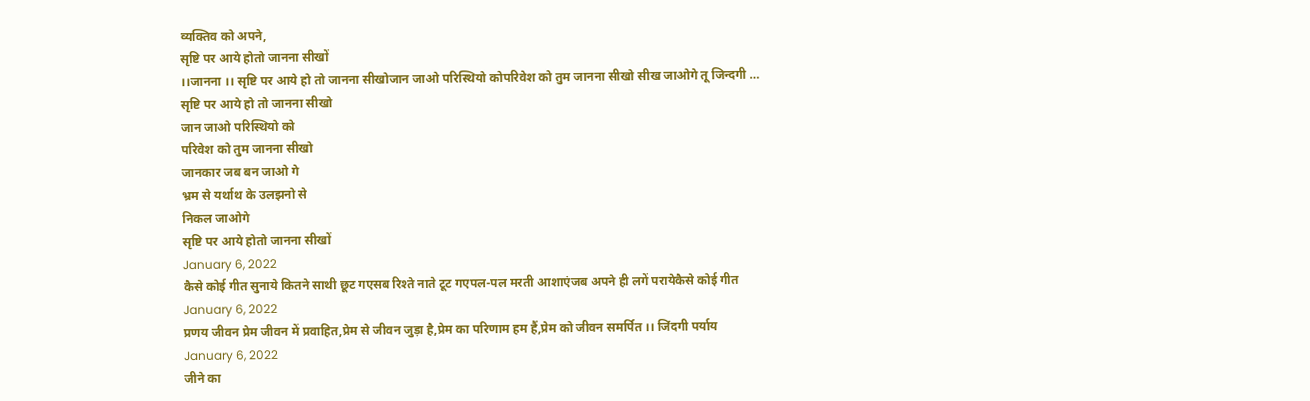व्यक्तिव को अपने,
सृष्टि पर आये होतो जानना सीखों
।।जानना ।। सृष्टि पर आये हो तो जानना सीखोजान जाओ परिस्थियो कोपरिवेश को तुम जानना सीखो सीख जाओगे तू जिन्दगी …
सृष्टि पर आये हो तो जानना सीखो
जान जाओ परिस्थियो को
परिवेश को तुम जानना सीखो
जानकार जब बन जाओ गे
भ्रम से यर्थाथ के उलझनो से
निकल जाओगे
सृष्टि पर आये होतो जानना सीखों
January 6, 2022
कैसे कोई गीत सुनाये कितने साथी छूट गएसब रिश्ते नाते टूट गएपल-पल मरती आशाएंजब अपने ही लगें परायेकैसे कोई गीत
January 6, 2022
प्रणय जीवन प्रेम जीवन में प्रवाहित,प्रेम से जीवन जुड़ा है,प्रेम का परिणाम हम हैं,प्रेम को जीवन समर्पित ।। जिंदगी पर्याय
January 6, 2022
जीने का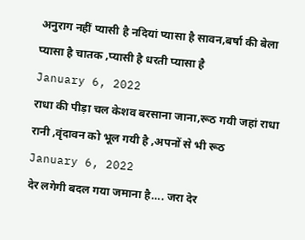अनुराग नहीं प्यासी है नदियां प्यासा है सावन,बर्षा की बेला प्यासा है चातक ,प्यासी है धरती प्यासा है
January 6, 2022
राधा की पीड़ा चल केशव बरसाना जाना,रूठ गयी जहां राधा रानी ,वृंदावन को भूल गयी है ,अपनों से भी रूठ
January 6, 2022
देर लगेगी बदल गया जमाना है…. जरा देर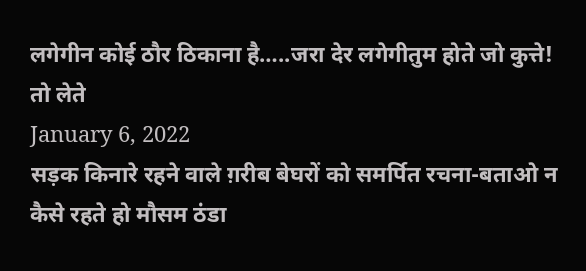लगेगीन कोई ठौर ठिकाना है…..जरा देर लगेगीतुम होते जो कुत्ते! तो लेते
January 6, 2022
सड़क किनारे रहने वाले ग़रीब बेघरों को समर्पित रचना-बताओ न कैसे रहते हो मौसम ठंडा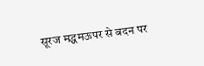सूरज मद्धमऊपर से बदन पर